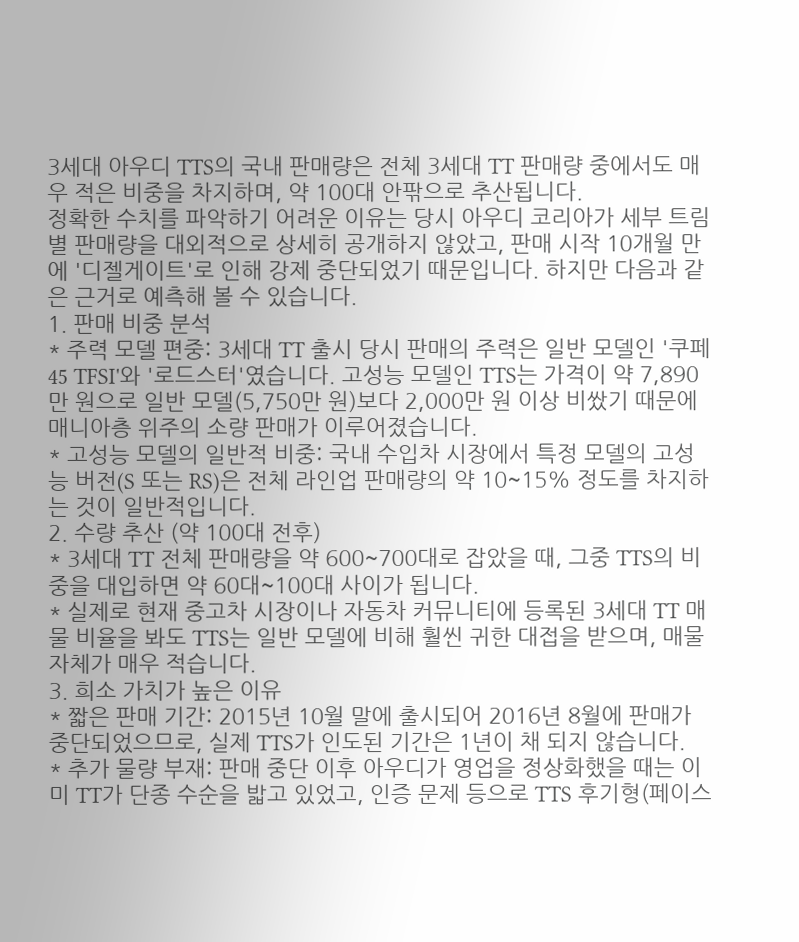3세대 아우디 TTS의 국내 판매량은 전체 3세대 TT 판매량 중에서도 매우 적은 비중을 차지하며, 약 100대 안팎으로 추산됩니다.
정확한 수치를 파악하기 어려운 이유는 당시 아우디 코리아가 세부 트림별 판매량을 대외적으로 상세히 공개하지 않았고, 판매 시작 10개월 만에 '디젤게이트'로 인해 강제 중단되었기 때문입니다. 하지만 다음과 같은 근거로 예측해 볼 수 있습니다.
1. 판매 비중 분석
* 주력 모델 편중: 3세대 TT 출시 당시 판매의 주력은 일반 모델인 '쿠페 45 TFSI'와 '로드스터'였습니다. 고성능 모델인 TTS는 가격이 약 7,890만 원으로 일반 모델(5,750만 원)보다 2,000만 원 이상 비쌌기 때문에 매니아층 위주의 소량 판매가 이루어졌습니다.
* 고성능 모델의 일반적 비중: 국내 수입차 시장에서 특정 모델의 고성능 버전(S 또는 RS)은 전체 라인업 판매량의 약 10~15% 정도를 차지하는 것이 일반적입니다.
2. 수량 추산 (약 100대 전후)
* 3세대 TT 전체 판매량을 약 600~700대로 잡았을 때, 그중 TTS의 비중을 대입하면 약 60대~100대 사이가 됩니다.
* 실제로 현재 중고차 시장이나 자동차 커뮤니티에 등록된 3세대 TT 매물 비율을 봐도 TTS는 일반 모델에 비해 훨씬 귀한 대접을 받으며, 매물 자체가 매우 적습니다.
3. 희소 가치가 높은 이유
* 짧은 판매 기간: 2015년 10월 말에 출시되어 2016년 8월에 판매가 중단되었으므로, 실제 TTS가 인도된 기간은 1년이 채 되지 않습니다.
* 추가 물량 부재: 판매 중단 이후 아우디가 영업을 정상화했을 때는 이미 TT가 단종 수순을 밟고 있었고, 인증 문제 등으로 TTS 후기형(페이스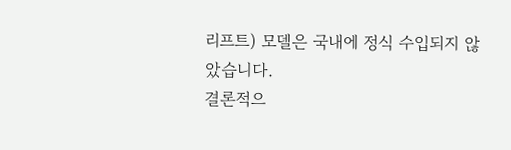리프트) 모델은 국내에 정식 수입되지 않았습니다.
결론적으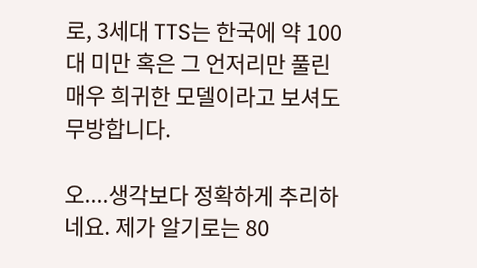로, 3세대 TTS는 한국에 약 100대 미만 혹은 그 언저리만 풀린 매우 희귀한 모델이라고 보셔도 무방합니다.

오....생각보다 정확하게 추리하네요. 제가 알기로는 80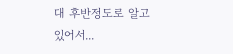대 후반정도로 알고 있어서...